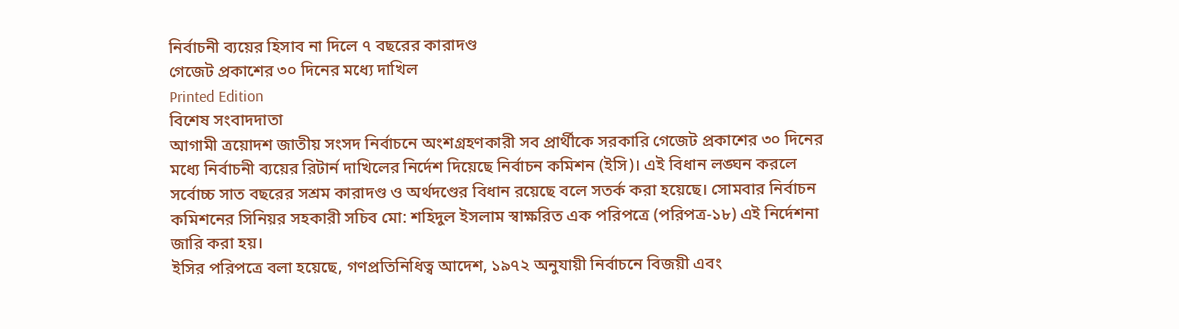নির্বাচনী ব্যয়ের হিসাব না দিলে ৭ বছরের কারাদণ্ড
গেজেট প্রকাশের ৩০ দিনের মধ্যে দাখিল
Printed Edition
বিশেষ সংবাদদাতা
আগামী ত্রয়োদশ জাতীয় সংসদ নির্বাচনে অংশগ্রহণকারী সব প্রার্থীকে সরকারি গেজেট প্রকাশের ৩০ দিনের মধ্যে নির্বাচনী ব্যয়ের রিটার্ন দাখিলের নির্দেশ দিয়েছে নির্বাচন কমিশন (ইসি)। এই বিধান লঙ্ঘন করলে সর্বোচ্চ সাত বছরের সশ্রম কারাদণ্ড ও অর্থদণ্ডের বিধান রয়েছে বলে সতর্ক করা হয়েছে। সোমবার নির্বাচন কমিশনের সিনিয়র সহকারী সচিব মো: শহিদুল ইসলাম স্বাক্ষরিত এক পরিপত্রে (পরিপত্র-১৮) এই নির্দেশনা জারি করা হয়।
ইসির পরিপত্রে বলা হয়েছে, গণপ্রতিনিধিত্ব আদেশ, ১৯৭২ অনুযায়ী নির্বাচনে বিজয়ী এবং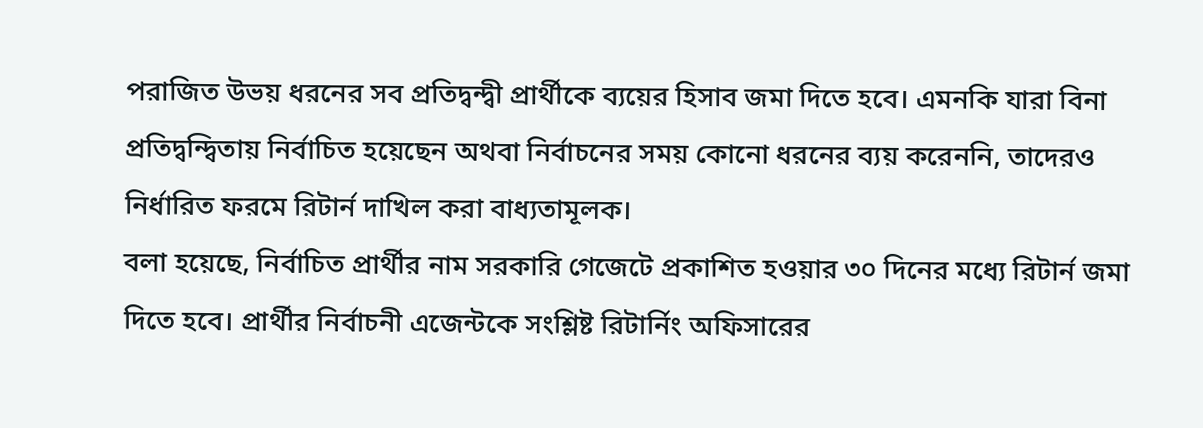পরাজিত উভয় ধরনের সব প্রতিদ্বন্দ্বী প্রার্থীকে ব্যয়ের হিসাব জমা দিতে হবে। এমনকি যারা বিনা প্রতিদ্বন্দ্বিতায় নির্বাচিত হয়েছেন অথবা নির্বাচনের সময় কোনো ধরনের ব্যয় করেননি, তাদেরও নির্ধারিত ফরমে রিটার্ন দাখিল করা বাধ্যতামূলক।
বলা হয়েছে, নির্বাচিত প্রার্থীর নাম সরকারি গেজেটে প্রকাশিত হওয়ার ৩০ দিনের মধ্যে রিটার্ন জমা দিতে হবে। প্রার্থীর নির্বাচনী এজেন্টকে সংশ্লিষ্ট রিটার্নিং অফিসারের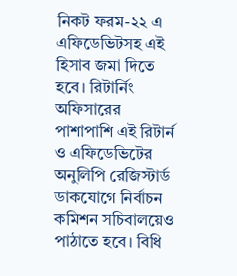নিকট ফরম-২২ এ এফিডেভিটসহ এই হিসাব জমা দিতে হবে। রিটার্নিং অফিসারের পাশাপাশি এই রিটার্ন ও এফিডেভিটের অনুলিপি রেজিস্টার্ড ডাকযোগে নির্বাচন কমিশন সচিবালয়েও পাঠাতে হবে। বিধি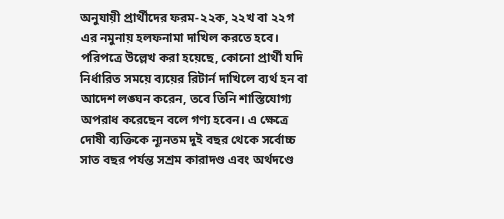অনুযায়ী প্রার্থীদের ফরম-২২ক, ২২খ বা ২২গ এর নমুনায় হলফনামা দাখিল করতে হবে।
পরিপত্রে উল্লেখ করা হয়েছে, কোনো প্রার্থী যদি নির্ধারিত সময়ে ব্যয়ের রিটার্ন দাখিলে ব্যর্থ হন বা আদেশ লঙ্ঘন করেন, তবে তিনি শাস্তিযোগ্য অপরাধ করেছেন বলে গণ্য হবেন। এ ক্ষেত্রে দোষী ব্যক্তিকে ন্যূনতম দুই বছর থেকে সর্বোচ্চ সাত বছর পর্যন্ত সশ্রম কারাদণ্ড এবং অর্থদণ্ডে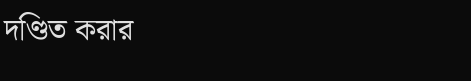দণ্ডিত করার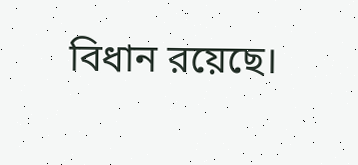বিধান রয়েছে।